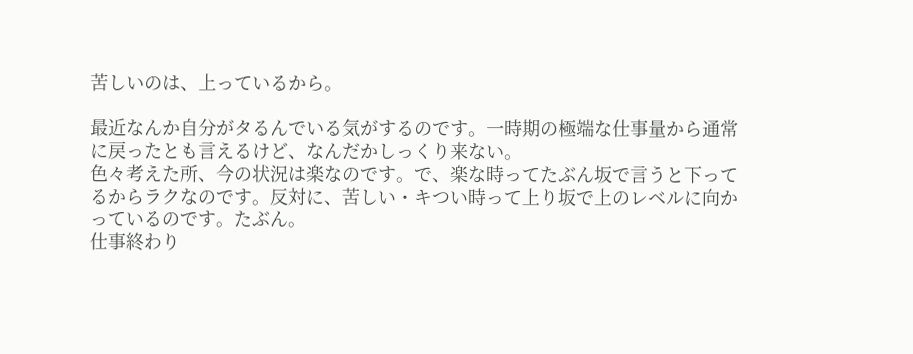苦しいのは、上っているから。

最近なんか自分がタるんでいる気がするのです。一時期の極端な仕事量から通常に戻ったとも言えるけど、なんだかしっくり来ない。
色々考えた所、今の状況は楽なのです。で、楽な時ってたぶん坂で言うと下ってるからラクなのです。反対に、苦しい・キつい時って上り坂で上のレベルに向かっているのです。たぶん。
仕事終わり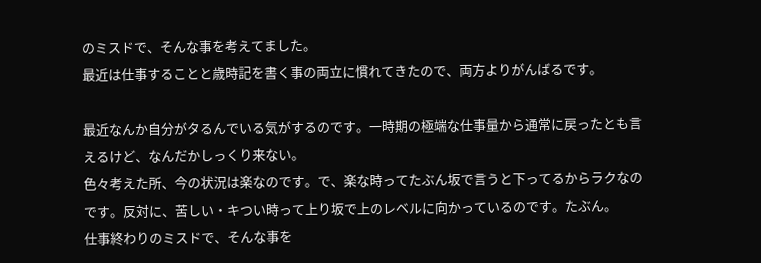のミスドで、そんな事を考えてました。
最近は仕事することと歳時記を書く事の両立に慣れてきたので、両方よりがんばるです。

最近なんか自分がタるんでいる気がするのです。一時期の極端な仕事量から通常に戻ったとも言えるけど、なんだかしっくり来ない。
色々考えた所、今の状況は楽なのです。で、楽な時ってたぶん坂で言うと下ってるからラクなのです。反対に、苦しい・キつい時って上り坂で上のレベルに向かっているのです。たぶん。
仕事終わりのミスドで、そんな事を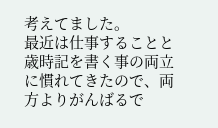考えてました。
最近は仕事することと歳時記を書く事の両立に慣れてきたので、両方よりがんばるで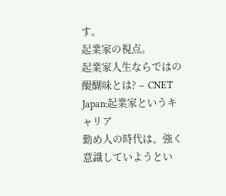す。
起業家の視点。
起業家人生ならではの醍醐味とは? – CNET Japan:起業家というキャリア
勤め人の時代は、強く意識していようとい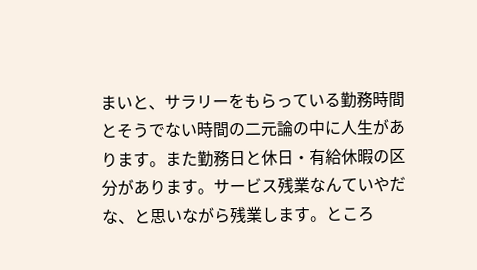まいと、サラリーをもらっている勤務時間とそうでない時間の二元論の中に人生があります。また勤務日と休日・有給休暇の区分があります。サービス残業なんていやだな、と思いながら残業します。ところ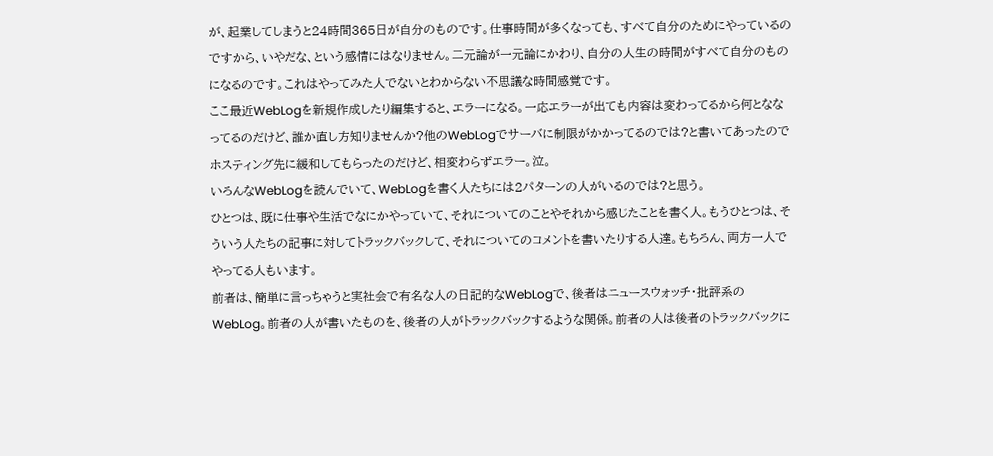が、起業してしまうと24時間365日が自分のものです。仕事時間が多くなっても、すべて自分のためにやっているのですから、いやだな、という感情にはなりません。二元論が一元論にかわり、自分の人生の時間がすべて自分のものになるのです。これはやってみた人でないとわからない不思議な時間感覚です。
ここ最近WebLogを新規作成したり編集すると、エラーになる。一応エラーが出ても内容は変わってるから何とななってるのだけど、誰か直し方知りませんか?他のWebLogでサーバに制限がかかってるのでは?と書いてあったのでホスティング先に緩和してもらったのだけど、相変わらずエラー。泣。
いろんなWebLogを読んでいて、WebLogを書く人たちには2パターンの人がいるのでは?と思う。
ひとつは、既に仕事や生活でなにかやっていて、それについてのことやそれから感じたことを書く人。もうひとつは、そういう人たちの記事に対してトラックバックして、それについてのコメントを書いたりする人達。もちろん、両方一人でやってる人もいます。
前者は、簡単に言っちゃうと実社会で有名な人の日記的なWebLogで、後者はニュースウォッチ・批評系のWebLog。前者の人が書いたものを、後者の人がトラックバックするような関係。前者の人は後者のトラックバックに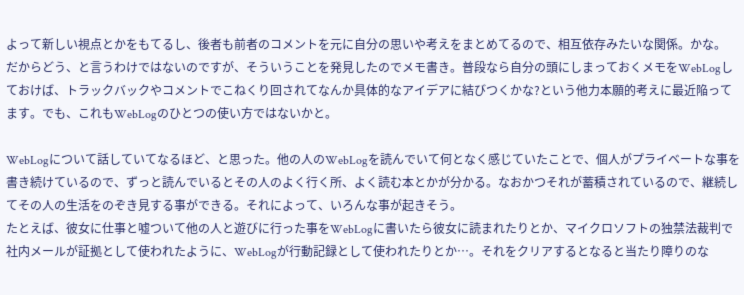よって新しい視点とかをもてるし、後者も前者のコメントを元に自分の思いや考えをまとめてるので、相互依存みたいな関係。かな。
だからどう、と言うわけではないのですが、そういうことを発見したのでメモ書き。普段なら自分の頭にしまっておくメモをWebLogしておけば、トラックバックやコメントでこねくり回されてなんか具体的なアイデアに結びつくかな?という他力本願的考えに最近陥ってます。でも、これもWebLogのひとつの使い方ではないかと。

WebLogについて話していてなるほど、と思った。他の人のWebLogを読んでいて何となく感じていたことで、個人がプライベートな事を書き続けているので、ずっと読んでいるとその人のよく行く所、よく読む本とかが分かる。なおかつそれが蓄積されているので、継続してその人の生活をのぞき見する事ができる。それによって、いろんな事が起きそう。
たとえば、彼女に仕事と嘘ついて他の人と遊びに行った事をWebLogに書いたら彼女に読まれたりとか、マイクロソフトの独禁法裁判で社内メールが証拠として使われたように、WebLogが行動記録として使われたりとか…。それをクリアするとなると当たり障りのな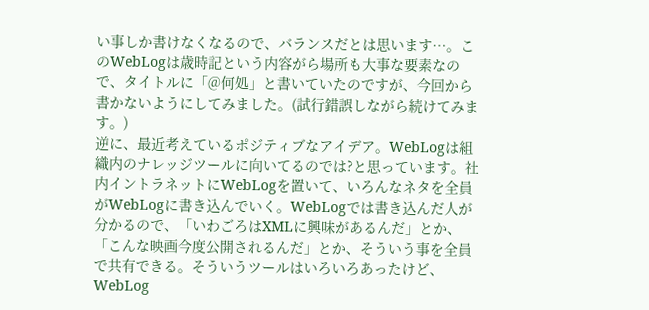い事しか書けなくなるので、バランスだとは思います…。このWebLogは歳時記という内容がら場所も大事な要素なので、タイトルに「@何処」と書いていたのですが、今回から書かないようにしてみました。(試行錯誤しながら続けてみます。)
逆に、最近考えているポジティブなアイデア。WebLogは組織内のナレッジツールに向いてるのでは?と思っています。社内イントラネットにWebLogを置いて、いろんなネタを全員がWebLogに書き込んでいく。WebLogでは書き込んだ人が分かるので、「いわごろはXMLに興味があるんだ」とか、「こんな映画今度公開されるんだ」とか、そういう事を全員で共有できる。そういうツールはいろいろあったけど、WebLog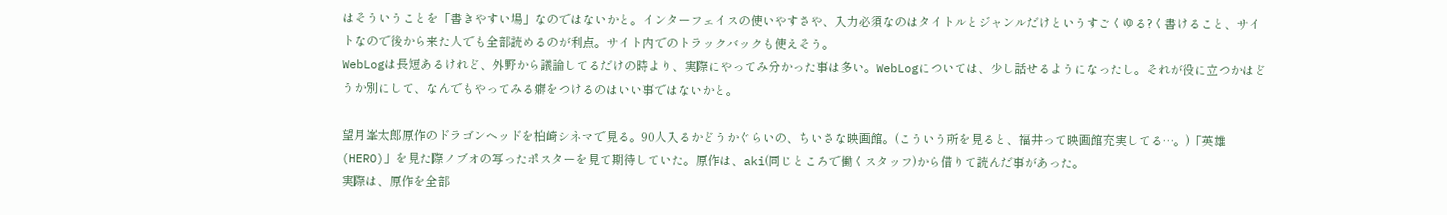はそういうことを「書きやすい場」なのではないかと。インターフェイスの使いやすさや、入力必須なのはタイトルとジャンルだけというすごくゆる?く書けること、サイトなので後から来た人でも全部読めるのが利点。サイト内でのトラックバックも使えそう。
WebLogは長短あるけれど、外野から議論してるだけの時より、実際にやってみ分かった事は多い。WebLogについては、少し話せるようになったし。それが役に立つかはどうか別にして、なんでもやってみる癖をつけるのはいい事ではないかと。

望月峯太郎原作のドラゴンヘッドを柏崎シネマで見る。90人入るかどうかぐらいの、ちいさな映画館。(こういう所を見ると、福井って映画館充実してる…。)「英雄(HERO)」を見た際ノブオの写ったポスターを見て期待していた。原作は、aki(同じところで働くスタッフ)から借りて読んだ事があった。
実際は、原作を全部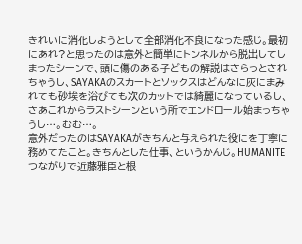きれいに消化しようとして全部消化不良になった感じ。最初にあれ?と思ったのは意外と簡単にトンネルから脱出してしまったシーンで、頭に傷のある子どもの解説はさらっとされちゃうし、SAYAKAのスカートとソックスはどんなに灰にまみれても砂埃を浴びても次のカットでは綺麗になっているし、さあこれからラストシーンという所でエンドロール始まっちゃうし…。むむ…。
意外だったのはSAYAKAがきちんと与えられた役にを丁寧に務めてたこと。きちんとした仕事、というかんじ。HUMANITEつながりで近藤雅臣と根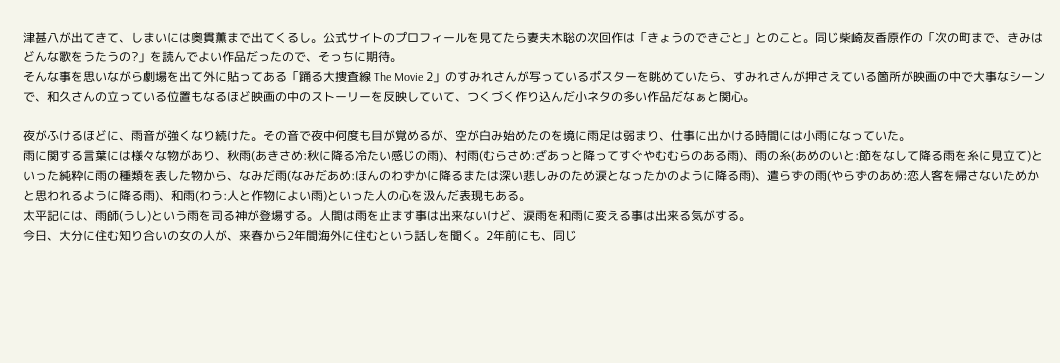津甚八が出てきて、しまいには奥貫薫まで出てくるし。公式サイトのプロフィールを見てたら妻夫木聡の次回作は「きょうのできごと」とのこと。同じ柴崎友香原作の「次の町まで、きみはどんな歌をうたうの?」を読んでよい作品だったので、そっちに期待。
そんな事を思いながら劇場を出て外に貼ってある「踊る大捜査線 The Movie 2」のすみれさんが写っているポスターを眺めていたら、すみれさんが押さえている箇所が映画の中で大事なシーンで、和久さんの立っている位置もなるほど映画の中のストーリーを反映していて、つくづく作り込んだ小ネタの多い作品だなぁと関心。

夜がふけるほどに、雨音が強くなり続けた。その音で夜中何度も目が覚めるが、空が白み始めたのを境に雨足は弱まり、仕事に出かける時間には小雨になっていた。
雨に関する言葉には様々な物があり、秋雨(あきさめ:秋に降る冷たい感じの雨)、村雨(むらさめ:ざあっと降ってすぐやむむらのある雨)、雨の糸(あめのいと:節をなして降る雨を糸に見立て)といった純粋に雨の種類を表した物から、なみだ雨(なみだあめ:ほんのわずかに降るまたは深い悲しみのため涙となったかのように降る雨)、遣らずの雨(やらずのあめ:恋人客を帰さないためかと思われるように降る雨)、和雨(わう:人と作物によい雨)といった人の心を汲んだ表現もある。
太平記には、雨師(うし)という雨を司る神が登場する。人間は雨を止ます事は出来ないけど、涙雨を和雨に変える事は出来る気がする。
今日、大分に住む知り合いの女の人が、来春から2年間海外に住むという話しを聞く。2年前にも、同じ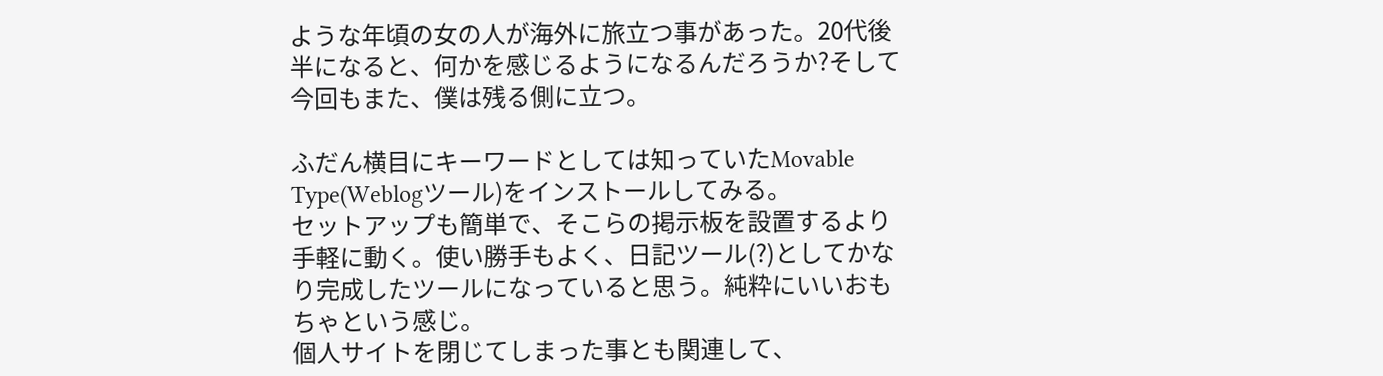ような年頃の女の人が海外に旅立つ事があった。20代後半になると、何かを感じるようになるんだろうか?そして今回もまた、僕は残る側に立つ。

ふだん横目にキーワードとしては知っていたMovable Type(Weblogツール)をインストールしてみる。
セットアップも簡単で、そこらの掲示板を設置するより手軽に動く。使い勝手もよく、日記ツール(?)としてかなり完成したツールになっていると思う。純粋にいいおもちゃという感じ。
個人サイトを閉じてしまった事とも関連して、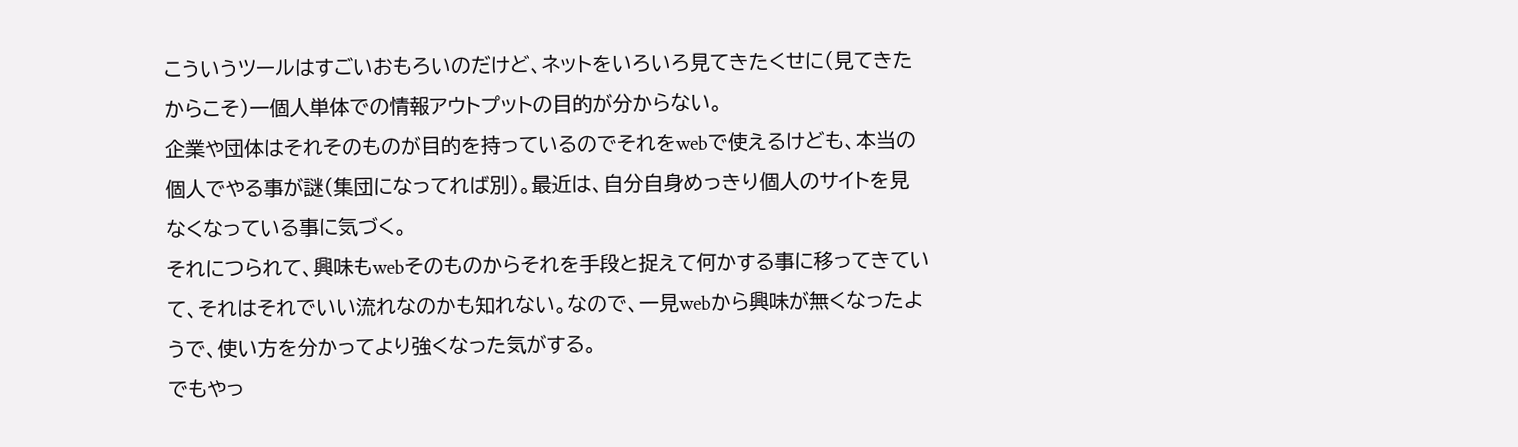こういうツールはすごいおもろいのだけど、ネットをいろいろ見てきたくせに(見てきたからこそ)一個人単体での情報アウトプットの目的が分からない。
企業や団体はそれそのものが目的を持っているのでそれをwebで使えるけども、本当の個人でやる事が謎(集団になってれば別)。最近は、自分自身めっきり個人のサイトを見なくなっている事に気づく。
それにつられて、興味もwebそのものからそれを手段と捉えて何かする事に移ってきていて、それはそれでいい流れなのかも知れない。なので、一見webから興味が無くなったようで、使い方を分かってより強くなった気がする。
でもやっ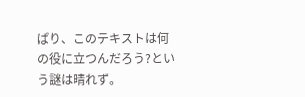ぱり、このテキストは何の役に立つんだろう?という謎は晴れず。